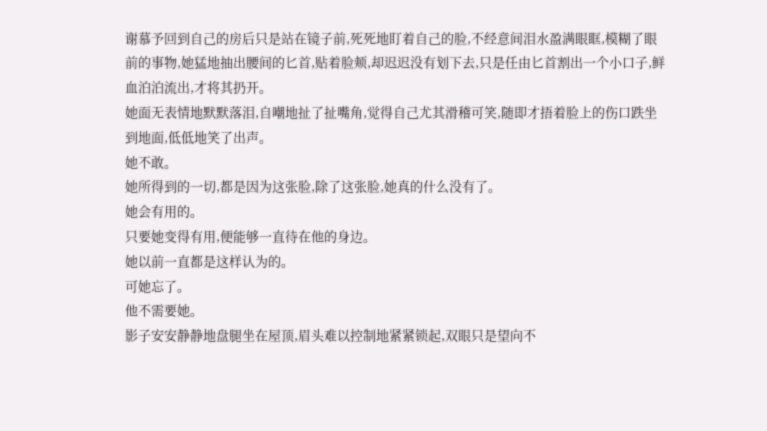谢慕予回到自己的房后只是站在镜子前,死死地盯着自己的脸,不经意间泪水盈满眼眶,模糊了眼前的事物,她猛地抽出腰间的匕首,贴着脸颊,却迟迟没有划下去,只是任由匕首割出一个小口子,鲜血泊泊流出,才将其扔开。
她面无表情地默默落泪,自嘲地扯了扯嘴角,觉得自己尤其滑稽可笑,随即才捂着脸上的伤口跌坐到地面,低低地笑了出声。
她不敢。
她所得到的一切,都是因为这张脸,除了这张脸,她真的什么没有了。
她会有用的。
只要她变得有用,便能够一直待在他的身边。
她以前一直都是这样认为的。
可她忘了。
他不需要她。
影子安安静静地盘腿坐在屋顶,眉头难以控制地紧紧锁起,双眼只是望向不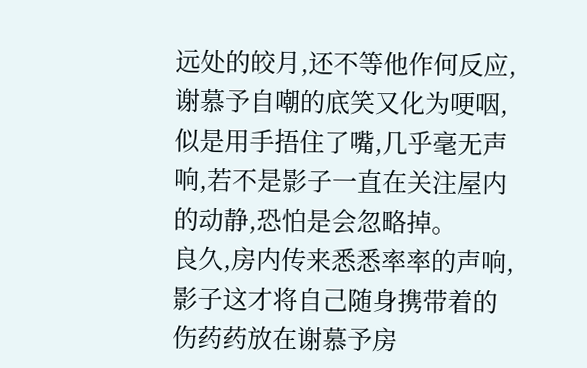远处的皎月,还不等他作何反应,谢慕予自嘲的底笑又化为哽咽,似是用手捂住了嘴,几乎毫无声响,若不是影子一直在关注屋内的动静,恐怕是会忽略掉。
良久,房内传来悉悉率率的声响,影子这才将自己随身携带着的伤药药放在谢慕予房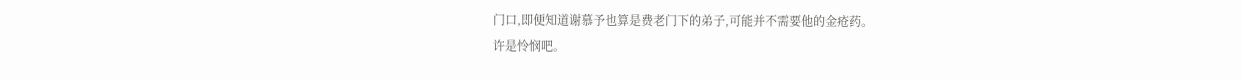门口,即便知道谢慕予也算是费老门下的弟子,可能并不需要他的金疮药。
许是怜悯吧。